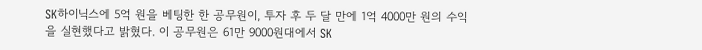SK하이닉스에 5억 원을 베팅한 한 공무원이, 투자 후 두 달 만에 1억 4000만 원의 수익을 실현했다고 밝혔다. 이 공무원은 61만 9000원대에서 SK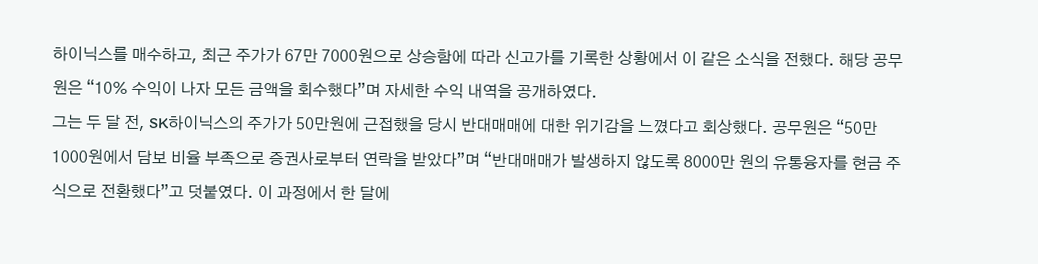하이닉스를 매수하고, 최근 주가가 67만 7000원으로 상승함에 따라 신고가를 기록한 상황에서 이 같은 소식을 전했다. 해당 공무원은 “10% 수익이 나자 모든 금액을 회수했다”며 자세한 수익 내역을 공개하였다.
그는 두 달 전, SK하이닉스의 주가가 50만원에 근접했을 당시 반대매매에 대한 위기감을 느꼈다고 회상했다. 공무원은 “50만 1000원에서 담보 비율 부족으로 증권사로부터 연락을 받았다”며 “반대매매가 발생하지 않도록 8000만 원의 유통융자를 현금 주식으로 전환했다”고 덧붙였다. 이 과정에서 한 달에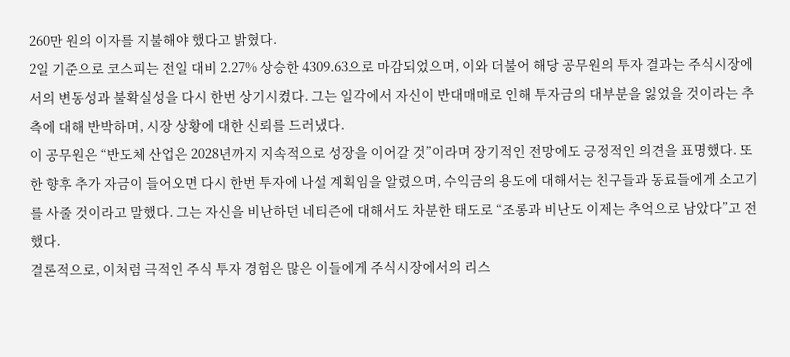260만 원의 이자를 지불해야 했다고 밝혔다.
2일 기준으로 코스피는 전일 대비 2.27% 상승한 4309.63으로 마감되었으며, 이와 더불어 해당 공무원의 투자 결과는 주식시장에서의 변동성과 불확실성을 다시 한번 상기시켰다. 그는 일각에서 자신이 반대매매로 인해 투자금의 대부분을 잃었을 것이라는 추측에 대해 반박하며, 시장 상황에 대한 신뢰를 드러냈다.
이 공무원은 “반도체 산업은 2028년까지 지속적으로 성장을 이어갈 것”이라며 장기적인 전망에도 긍정적인 의견을 표명했다. 또한 향후 추가 자금이 들어오면 다시 한번 투자에 나설 계획임을 알렸으며, 수익금의 용도에 대해서는 친구들과 동료들에게 소고기를 사줄 것이라고 말했다. 그는 자신을 비난하던 네티즌에 대해서도 차분한 태도로 “조롱과 비난도 이제는 추억으로 남았다”고 전했다.
결론적으로, 이처럼 극적인 주식 투자 경험은 많은 이들에게 주식시장에서의 리스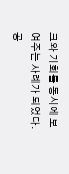크와 기회를 동시에 보여주는 사례가 되었다. 공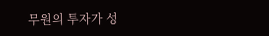무원의 투자가 성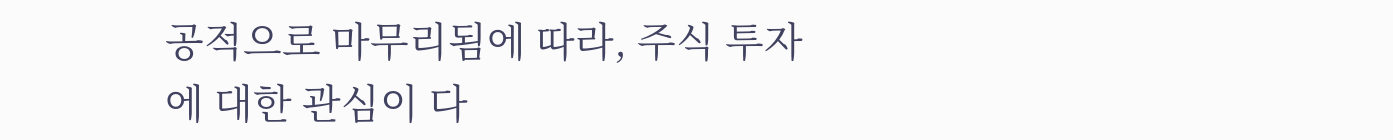공적으로 마무리됨에 따라, 주식 투자에 대한 관심이 다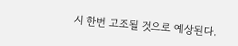시 한번 고조될 것으로 예상된다.